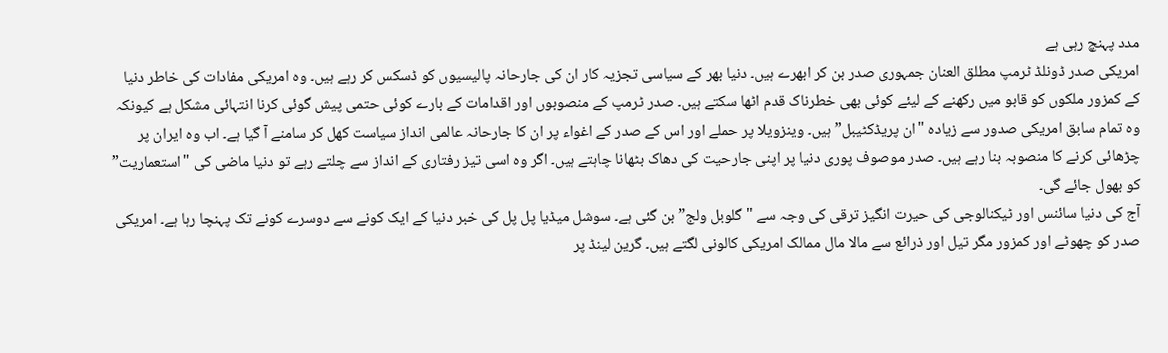مدد پہنچ رہی ہے
امریکی صدر ڈونلڈ ٹرمپ مطلق العنان جمہوری صدر بن کر ابھرے ہیں۔ دنیا بھر کے سیاسی تجزیہ کار ان کی جارحانہ پالیسیوں کو ڈسکس کر رہے ہیں۔ وہ امریکی مفادات کی خاطر دنیا کے کمزور ملکوں کو قابو میں رکھنے کے لیئے کوئی بھی خطرناک قدم اٹھا سکتے ہیں۔ صدر ٹرمپ کے منصوبوں اور اقدامات کے بارے کوئی حتمی پیش گوئی کرنا انتہائی مشکل ہے کیونکہ وہ تمام سابق امریکی صدور سے زیادہ "ان پریڈکٹیبل” ہیں۔ وینزویلا پر حملے اور اس کے صدر کے اغواء پر ان کا جارحانہ عالمی انداز سیاست کھل کر سامنے آ گیا ہے۔ اب وہ ایران پر چڑھائی کرنے کا منصوبہ بنا رہے ہیں۔ صدر موصوف پوری دنیا پر اپنی جارحیت کی دھاک بٹھانا چاہتے ہیں۔ اگر وہ اسی تیز رفتاری کے انداز سے چلتے رہے تو دنیا ماضی کی "استعماریت” کو بھول جائے گی۔
آج کی دنیا سائنس اور ٹیکنالوجی کی حیرت انگیز ترقی کی وجہ سے "گلوبل ولج” بن گئی ہے۔ سوشل میڈیا پل پل کی خبر دنیا کے ایک کونے سے دوسرے کونے تک پہنچا رہا ہے۔ امریکی صدر کو چھوٹے اور کمزور مگر تیل اور ذرائع سے مالا مال ممالک امریکی کالونی لگتے ہیں۔ گرین لینڈ پر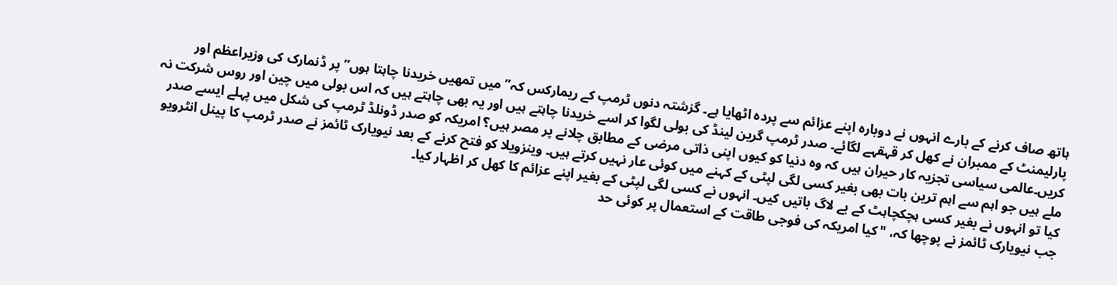ہاتھ صاف کرنے کے بارے انہوں نے دوبارہ اپنے عزائم سے پردہ اٹھایا ہے۔ گزشتہ دنوں ٹرمپ کے ریمارکس کہ”میں تمھیں خریدنا چاہتا ہوں” پر ڈنمارک کی وزیراعظم اور پارلیمنٹ کے ممبران نے کھل کر قہقہے لگائے۔ صدر ٹرمپ گرین لینڈ کی بولی لگوا کر اسے خریدنا چاہتے ہیں اور یہ بھی چاہتے ہیں کہ اس بولی میں چین اور روس شرکت نہ کریں۔عالمی سیاسی تجزیہ کار حیران ہیں کہ وہ دنیا کو کیوں اپنی ذاتی مرضی کے مطابق چلانے پر مصر ہیں؟ امریکہ کو صدر ڈونلڈ ٹرمپ کی شکل میں پہلے ایسے صدر ملے ہیں جو اہم سے اہم ترین بات بھی بغیر کسی لگی لپٹی کے کہنے میں کوئی عار نہیں کرتے ہیں۔ وینزویلا کو فتح کرنے کے بعد نیویارک ٹائمز نے صدر ٹرمپ کا پینل انٹرویو کیا تو انہوں نے بغیر کسی ہچکچاہٹ کے بے لاگ باتیں کیں۔ انہوں نے کسی لگی لپٹی کے بغیر اپنے عزائم کا کھل کر اظہار کیا۔
جب نیویارک ٹائمز نے پوچھا کہ، "کیا امریکہ کی فوجی طاقت کے استعمال پر کوئی حد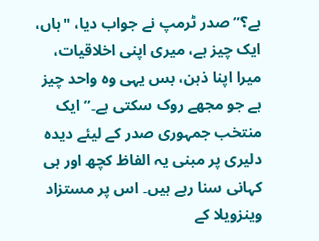ہے؟” صدر ٹرمپ نے جواب دیا، "ہاں، ایک چیز ہے، میری اپنی اخلاقیات، میرا اپنا ذہن، بس یہی وہ واحد چیز ہے جو مجھے روک سکتی ہے۔” ایک منتخب جمہوری صدر کے لیئے دیدہ دلیری پر مبنی یہ الفاظ کچھ اور ہی کہانی سنا رہے ہیں۔ اس پر مستزاد وینزویلا کے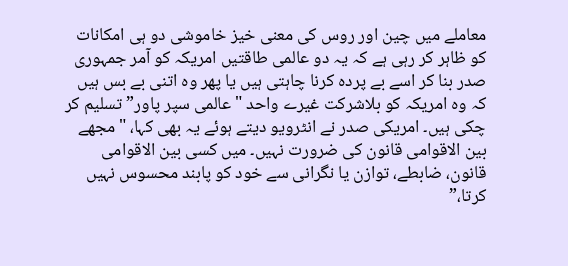معاملے میں چین اور روس کی معنی خیز خاموشی دو ہی امکانات کو ظاہر کر رہی ہے کہ یہ دو عالمی طاقتیں امریکہ کو آمر جمہوری صدر بنا کر اسے بے پردہ کرنا چاہتی ہیں یا پھر وہ اتنی بے بس ہیں کہ وہ امریکہ کو بلاشرکت غیرے واحد "عالمی سپر پاور” تسلیم کر چکی ہیں۔ امریکی صدر نے انٹرویو دیتے ہوئے یہ بھی کہا، "مجھے بین الاقوامی قانون کی ضرورت نہیں۔ میں کسی بین الاقوامی قانون، ضابطے، توازن یا نگرانی سے خود کو پابند محسوس نہیں کرتا،”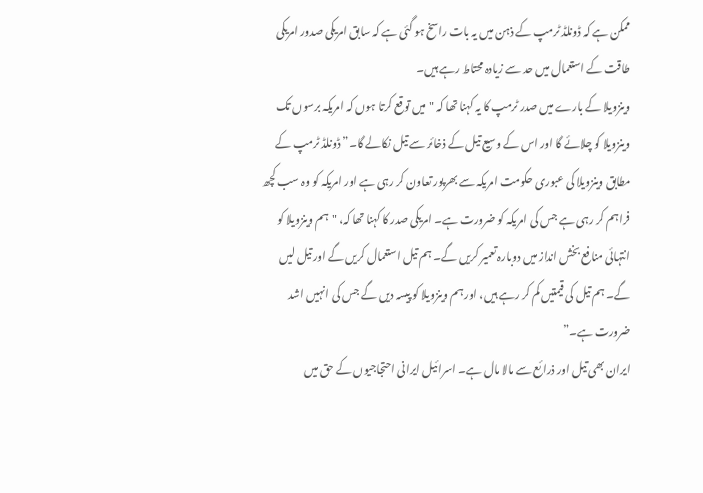ممکن ہے کہ ڈونلڈ ٹرمپ کے ذہن میں یہ بات راسخ ہو گئی ہے کہ سابق امریکی صدور امریکی طاقت کے استعمال میں حد سے زیادہ محتاط رہے ہیں۔
وینزویلا کے بارے میں صدر ٹرمپ کا یہ کہنا تھا کہ "میں توقع کرتا ہوں کہ امریکہ برسوں تک وینزویلا کو چلائے گا اور اس کے وسیع تیل کے ذخائر سے تیل نکالے گا۔” ڈونلڈ ٹرمپ کے مطابق وینزویلا کی عبوری حکومت امریکہ سے بھرپور تعاون کر رہی ہے اور امریکہ کو وہ سب کچھ فراہم کر رہی ہے جس کی امریکہ کو ضرورت ہے۔ امریکی صدر کا کہنا تھا کہ، "ہم وینزویلا کو انتہائی منافع بخش انداز میں دوبارہ تعمیر کریں گے۔ ہم تیل استعمال کریں گے اور تیل لیں گے۔ ہم تیل کی قیمتیں کم کر رہے ہیں، اور ہم وینزویلا کو پیسہ دیں گے جس کی انہیں اشد ضرورت ہے۔”
ایران بھی تیل اور ذرائع سے مالا مال ہے۔ اسرائیل ایرانی احتجاجیوں کے حق میں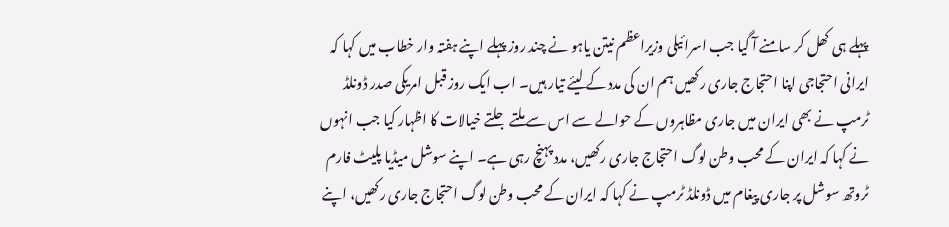پہلے ہی کھل کر سامنے آ گیا جب اسرائیلی وزیراعظم نیتن یاہو نے چند روز پہلے اپنے ہفتہ وار خطاب میں کہا کہ ایرانی احتجاجی اپنا احتجاج جاری رکھیں ہم ان کی مدد کے لیئے تیار ہیں۔ اب ایک روز قبل امریکی صدر ڈونلڈ ٹرمپ نے بھی ایران میں جاری مظاہروں کے حوالے سے اس سے ملتے جلتے خیالات کا اظہار کیا جب انہوں نے کہا کہ ایران کے محب وطن لوگ احتجاج جاری رکھیں، مدد پہنچ رہی ہے۔ اپنے سوشل میڈیا پلیٹ فارم ٹروتھ سوشل پر جاری پیغام میں ڈونلڈ ٹرمپ نے کہا کہ ایران کے محب وطن لوگ احتجاج جاری رکھیں، اپنے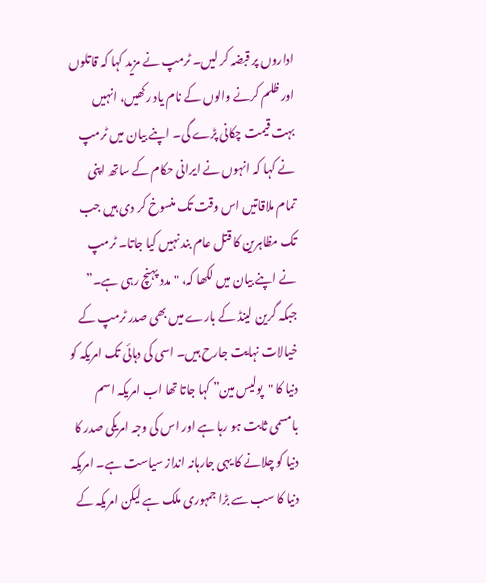اداروں پر قبضہ کر لیں۔ ٹرمپ نے مزید کہا کہ قاتلوں اور ظلم کرنے والوں کے نام یاد رکھیں، انہیں بہت قیمت چکانی پڑے گی۔ اپنے بیان میں ٹرمپ نے کہا کہ انہوں نے ایرانی حکام کے ساتھ اپنی تمام ملاقاتیں اس وقت تک منسوخ کر دی ہیں جب تک مظاہرین کا قتل عام بند نہیں کیا جاتا۔ ٹرمپ نے اپنے بیان میں لکھا کہ، "مدد پہنچ رہی ہے۔”
جبکہ گرین لینڈ کے بارے میں بھی صدر ٹرمپ کے خیالات نہایت جارح ہیں۔ اسی کی دہائی تک امریکہ کو دنیا کا "پولیس مین” کہا جاتا تھا اب امریکہ اسم بامسمی ثابت ہو رہا ہے اور اس کی وجہ امریکی صدر کا دنیا کو چلانے کا یہی جارہانہ انداز سیاست ہے۔ امریکہ دنیا کا سب سے بڑا جمہوری ملک ہے لیکن امریکہ کے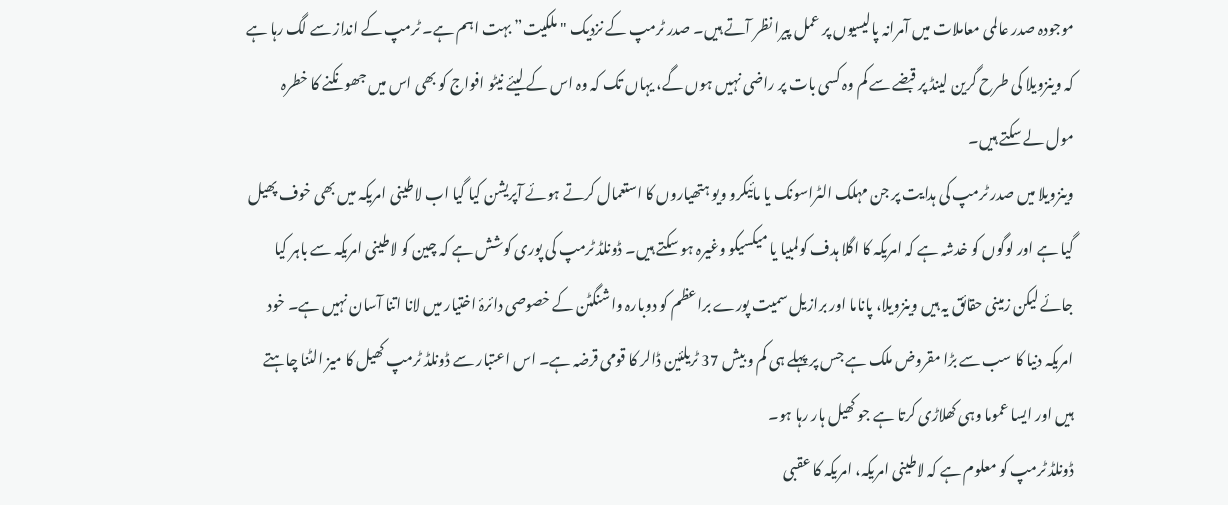موجودہ صدر عالمی معاملات میں آمرانہ پالیسیوں پر عمل پیرا نظر آتے ہیں۔ صدر ٹرمپ کے نزدیک "ملکیت” بہت اہم ہے۔ ٹرمپ کے انداز سے لگ رہا ہے کہ وینزویلا کی طرح گرین لینڈ پر قبضے سے کم وہ کسی بات پر راضی نہیں ہوں گے، یہاں تک کہ وہ اس کے لیئے نیٹو افواج کو بھی اس میں جھونکنے کا خطرہ مول لے سکتے ہیں۔
وینزویلا میں صدر ٹرمپ کی ہدایت پر جن مہلک الٹراسونک یا مائیکرو ویو ہتھیاروں کا استعمال کرتے ہوئے آپریشن کیا گیا اب لاطینی امریکہ میں بھی خوف پھیل گیا ہے اور لوگوں کو خدشہ ہے کہ امریکہ کا اگلا ہدف کولمبیا یا میکسیکو وغیرہ ہو سکتے ہیں۔ ڈونلڈ ٹرمپ کی پوری کوشش ہے کہ چین کو لاطینی امریکہ سے باہر کیا جائے لیکن زمینی حقائق یہ ہیں وینزویلا، پاناما اور برازیل سمیت پورے براعظم کو دوبارہ واشنگٹن کے خصوصی دائرۂ اختیار میں لانا اتنا آسان نہیں ہے۔ خود امریکہ دنیا کا سب سے بڑا مقروض ملک ہے جس پر پہلے ہی کم و بیش 37 ٹریلئین ڈالر کا قومی قرضہ ہے۔ اس اعتبار سے ڈونلڈ ٹرمپ کھیل کا میز الٹنا چاہتے ہیں اور ایسا عموما وہی کھلاڑی کرتا ہے جو کھیل ہار رہا ہو۔
ڈونلڈ ٹرمپ کو معلوم ہے کہ لاطینی امریکہ، امریکہ کا عقبی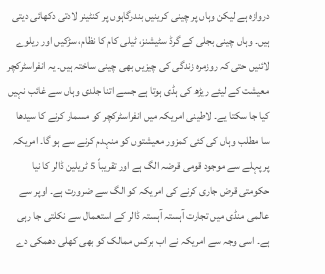دروازہ ہے لیکن وہاں پر چینی کرینیں بندرگاہوں پر کنٹینر لادتی دکھائی دیتی ہیں۔ وہاں چینی بجلی کے گرڈ سٹیشنز، ٹیلی کام کا نظام، سڑکیں اور ریلوے لائنیں حتی کہ روزمرہ زندگی کی چیزیں بھی چینی ساختہ ہیں۔ یہ انفراسٹرکچر معیشت کے لیئے ریڑھ کی ہڈی ہوتا ہے جسے اتنا جلدی وہاں سے غائب نہیں کیا جا سکتا یے۔ لاطینی امریکہ میں انفراسٹرکچر کو مسمار کرنے کا سیدھا سا مطلب وہاں کی کئی کمزور معیشتوں کو منہدم کرنے سے ہو گا۔ امریکہ پر پہلے سے موجود قومی قرضہ الگ ہے اور تقریباً 5 ٹریلین ڈالر کا نیا حکومتی قرض جاری کرنے کی امریکہ کو الگ سے ضرورت ہے۔ اوپر سے عالمی منڈی میں تجارت آہستہ آہستہ ڈالر کے استعمال سے نکلتی جا رہی ہے۔ اسی وجہ سے امریکہ نے اب برکس ممالک کو بھی کھلی دھمکی دے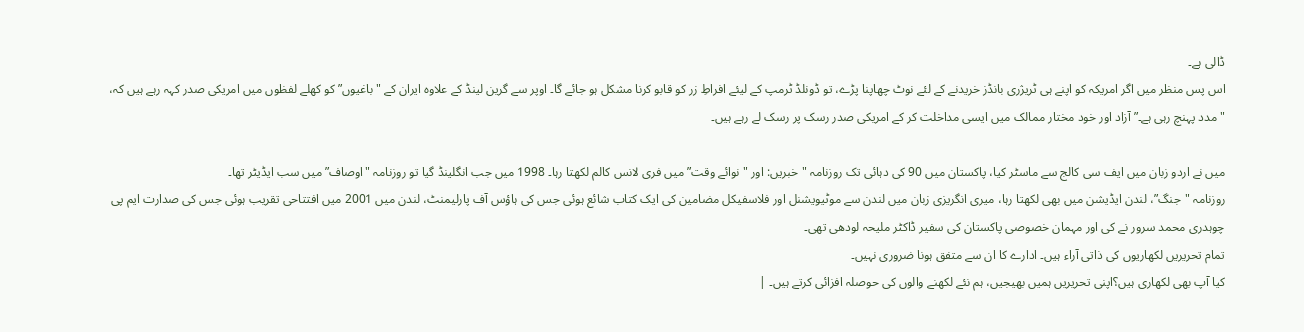ڈالی ہے۔
اس پس منظر میں اگر امریکہ کو اپنے ہی ٹریژری بانڈز خریدنے کے لئے نوٹ چھاپنا پڑے، تو ڈونلڈ ٹرمپ کے لیئے افراطِ زر کو قابو کرنا مشکل ہو جائے گا۔ اوپر سے گرین لینڈ کے علاوہ ایران کے "باغیوں” کو کھلے لفظوں میں امریکی صدر کہہ رہے ہیں کہ، "مدد پہنچ رہی ہے۔” آزاد اور خود مختار ممالک میں ایسی مداخلت کر کے امریکی صدر رسک پر رسک لے رہے ہیں۔

میں نے اردو زبان میں ایف سی کالج سے ماسٹر کیا، پاکستان میں 90 کی دہائی تک روزنامہ "خبریں: اور "نوائے وقت” میں فری لانس کالم لکھتا رہا۔ 1998 میں جب انگلینڈ گیا تو روزنامہ "اوصاف” میں سب ایڈیٹر تھا۔
روزنامہ "جنگ”، لندن ایڈیشن میں بھی لکھتا رہا، میری انگریزی زبان میں لندن سے موٹیویشنل اور فلاسفیکل مضامین کی ایک کتاب شائع ہوئی جس کی ہاؤس آف پارلیمنٹ، لندن میں 2001 میں افتتاحی تقریب ہوئی جس کی صدارت ایم پی چوہدری محمد سرور نے کی اور مہمان خصوصی پاکستان کی سفیر ڈاکٹر ملیحہ لودھی تھی۔
تمام تحریریں لکھاریوں کی ذاتی آراء ہیں۔ ادارے کا ان سے متفق ہونا ضروری نہیں۔
کیا آپ بھی لکھاری ہیں؟اپنی تحریریں ہمیں بھیجیں، ہم نئے لکھنے والوں کی حوصلہ افزائی کرتے ہیں۔ |